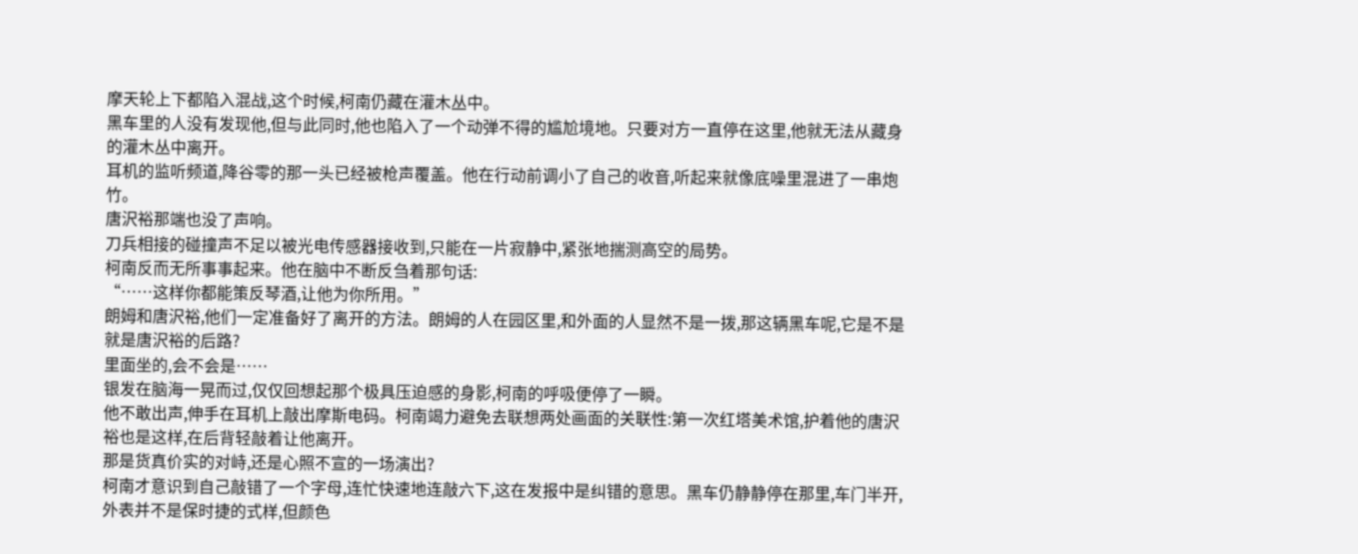摩天轮上下都陷入混战,这个时候,柯南仍藏在灌木丛中。
黑车里的人没有发现他,但与此同时,他也陷入了一个动弹不得的尴尬境地。只要对方一直停在这里,他就无法从藏身的灌木丛中离开。
耳机的监听频道,降谷零的那一头已经被枪声覆盖。他在行动前调小了自己的收音,听起来就像底噪里混进了一串炮竹。
唐沢裕那端也没了声响。
刀兵相接的碰撞声不足以被光电传感器接收到,只能在一片寂静中,紧张地揣测高空的局势。
柯南反而无所事事起来。他在脑中不断反刍着那句话:
“……这样你都能策反琴酒,让他为你所用。”
朗姆和唐沢裕,他们一定准备好了离开的方法。朗姆的人在园区里,和外面的人显然不是一拨,那这辆黑车呢,它是不是就是唐沢裕的后路?
里面坐的,会不会是……
银发在脑海一晃而过,仅仅回想起那个极具压迫感的身影,柯南的呼吸便停了一瞬。
他不敢出声,伸手在耳机上敲出摩斯电码。柯南竭力避免去联想两处画面的关联性:第一次红塔美术馆,护着他的唐沢裕也是这样,在后背轻敲着让他离开。
那是货真价实的对峙,还是心照不宣的一场演出?
柯南才意识到自己敲错了一个字母,连忙快速地连敲六下,这在发报中是纠错的意思。黑车仍静静停在那里,车门半开,外表并不是保时捷的式样,但颜色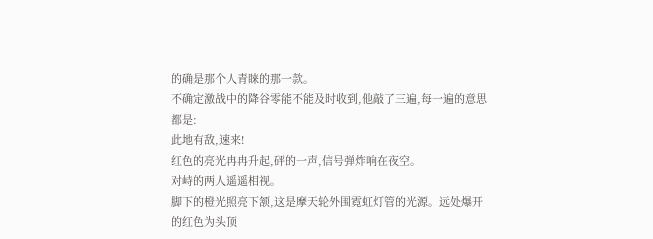的确是那个人青睐的那一款。
不确定激战中的降谷零能不能及时收到,他敲了三遍,每一遍的意思都是:
此地有敌,速来!
红色的亮光冉冉升起,砰的一声,信号弹炸响在夜空。
对峙的两人遥遥相视。
脚下的橙光照亮下颔,这是摩天轮外围霓虹灯管的光源。远处爆开的红色为头顶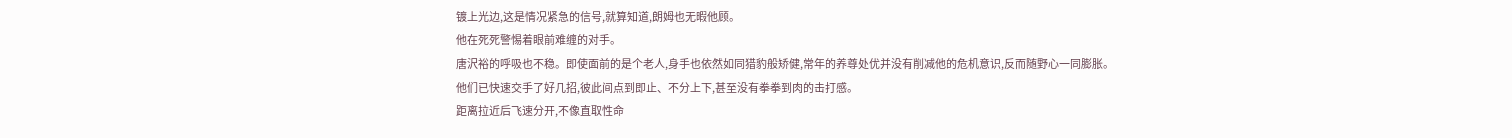镀上光边,这是情况紧急的信号,就算知道,朗姆也无暇他顾。
他在死死警惕着眼前难缠的对手。
唐沢裕的呼吸也不稳。即使面前的是个老人,身手也依然如同猎豹般矫健,常年的养尊处优并没有削减他的危机意识,反而随野心一同膨胀。
他们已快速交手了好几招,彼此间点到即止、不分上下,甚至没有拳拳到肉的击打感。
距离拉近后飞速分开,不像直取性命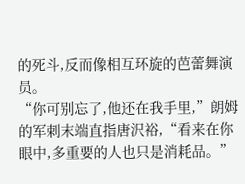的死斗,反而像相互环旋的芭蕾舞演员。
“你可别忘了,他还在我手里,”朗姆的军刺末端直指唐沢裕,“看来在你眼中,多重要的人也只是消耗品。”